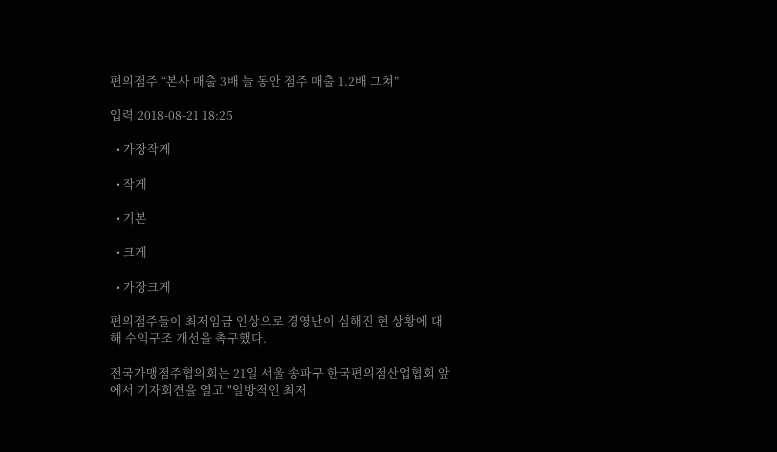편의점주 “본사 매출 3배 늘 동안 점주 매출 1.2배 그쳐”

입력 2018-08-21 18:25

  • 가장작게

  • 작게

  • 기본

  • 크게

  • 가장크게

편의점주들이 최저임금 인상으로 경영난이 심해진 현 상황에 대해 수익구조 개선을 촉구했다.

전국가맹점주협의회는 21일 서울 송파구 한국편의점산업협회 앞에서 기자회견을 열고 "일방적인 최저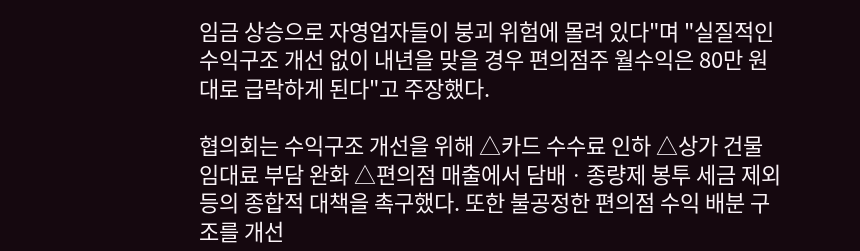임금 상승으로 자영업자들이 붕괴 위험에 몰려 있다"며 "실질적인 수익구조 개선 없이 내년을 맞을 경우 편의점주 월수익은 80만 원대로 급락하게 된다"고 주장했다.

협의회는 수익구조 개선을 위해 △카드 수수료 인하 △상가 건물 임대료 부담 완화 △편의점 매출에서 담배ㆍ종량제 봉투 세금 제외 등의 종합적 대책을 촉구했다. 또한 불공정한 편의점 수익 배분 구조를 개선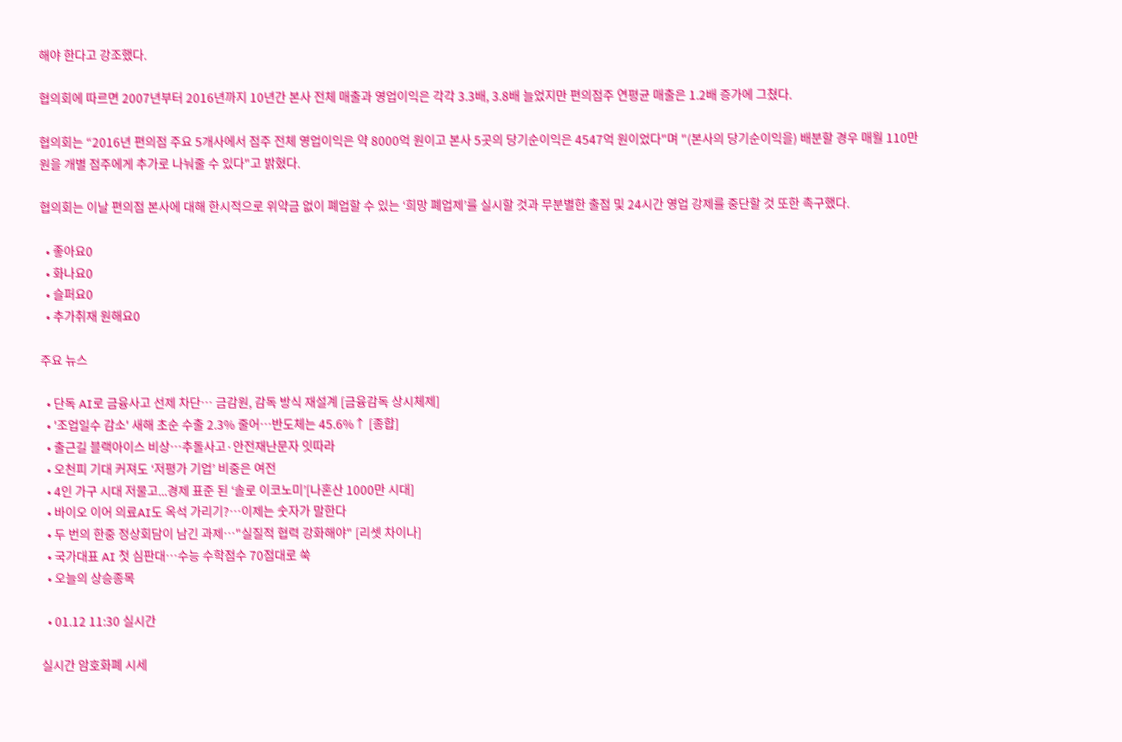해야 한다고 강조했다.

협의회에 따르면 2007년부터 2016년까지 10년간 본사 전체 매출과 영업이익은 각각 3.3배, 3.8배 늘었지만 편의점주 연평균 매출은 1.2배 증가에 그쳤다.

협의회는 “2016년 편의점 주요 5개사에서 점주 전체 영업이익은 약 8000억 원이고 본사 5곳의 당기순이익은 4547억 원이었다"며 "(본사의 당기순이익을) 배분할 경우 매월 110만 원을 개별 점주에게 추가로 나눠줄 수 있다"고 밝혔다.

협의회는 이날 편의점 본사에 대해 한시적으로 위약금 없이 폐업할 수 있는 ‘희망 폐업제’를 실시할 것과 무분별한 출점 및 24시간 영업 강제를 중단할 것 또한 촉구했다.

  • 좋아요0
  • 화나요0
  • 슬퍼요0
  • 추가취재 원해요0

주요 뉴스

  • 단독 AI로 금융사고 선제 차단… 금감원, 감독 방식 재설계 [금융감독 상시체제]
  • '조업일수 감소' 새해 초순 수출 2.3% 줄어⋯반도체는 45.6%↑ [종합]
  • 출근길 블랙아이스 비상…추돌사고·안전재난문자 잇따라
  • 오천피 기대 커져도 ‘저평가 기업’ 비중은 여전
  • 4인 가구 시대 저물고...경제 표준 된 ‘솔로 이코노미’[나혼산 1000만 시대]
  • 바이오 이어 의료AI도 옥석 가리기?…이제는 숫자가 말한다
  • 두 번의 한중 정상회담이 남긴 과제⋯"실질적 협력 강화해야" [리셋 차이나]
  • 국가대표 AI 첫 심판대…수능 수학점수 70점대로 쑥
  • 오늘의 상승종목

  • 01.12 11:30 실시간

실시간 암호화폐 시세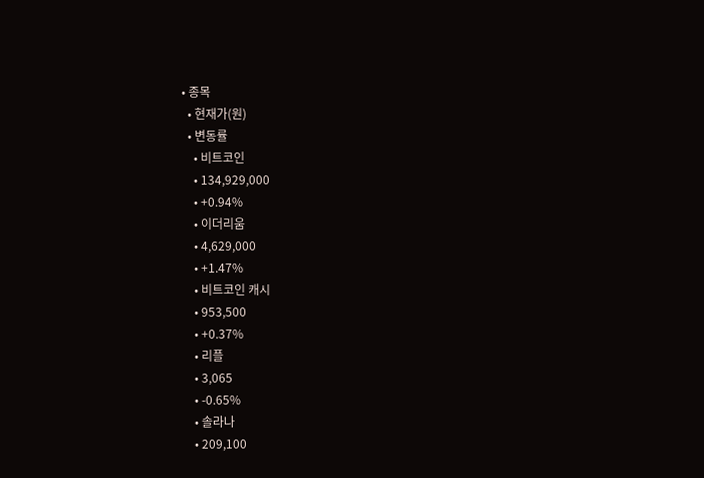• 종목
  • 현재가(원)
  • 변동률
    • 비트코인
    • 134,929,000
    • +0.94%
    • 이더리움
    • 4,629,000
    • +1.47%
    • 비트코인 캐시
    • 953,500
    • +0.37%
    • 리플
    • 3,065
    • -0.65%
    • 솔라나
    • 209,100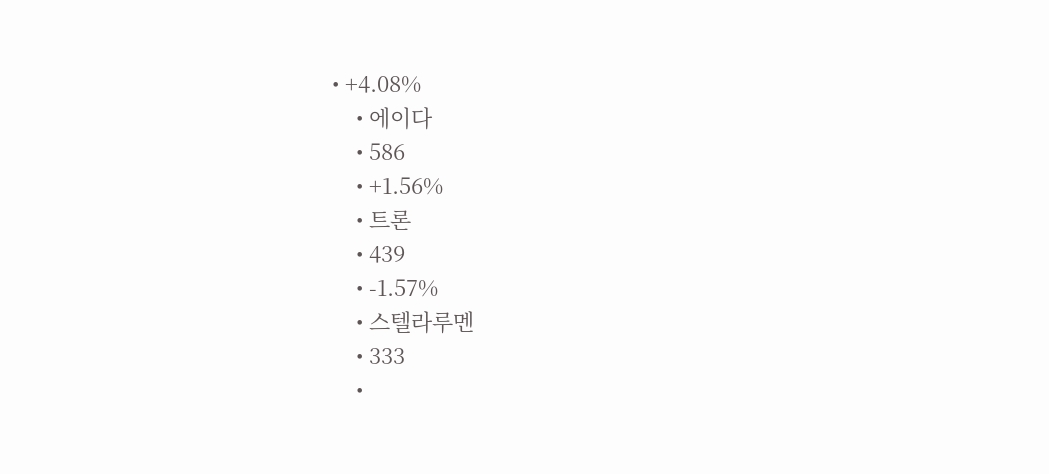• +4.08%
    • 에이다
    • 586
    • +1.56%
    • 트론
    • 439
    • -1.57%
    • 스텔라루멘
    • 333
    •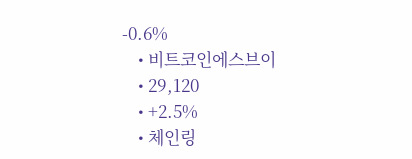-0.6%
    • 비트코인에스브이
    • 29,120
    • +2.5%
    • 체인링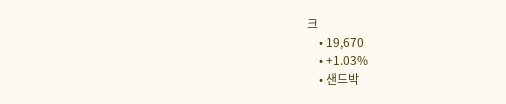크
    • 19,670
    • +1.03%
    • 샌드박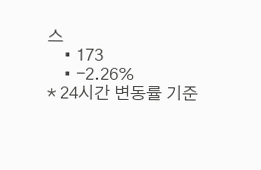스
    • 173
    • -2.26%
* 24시간 변동률 기준